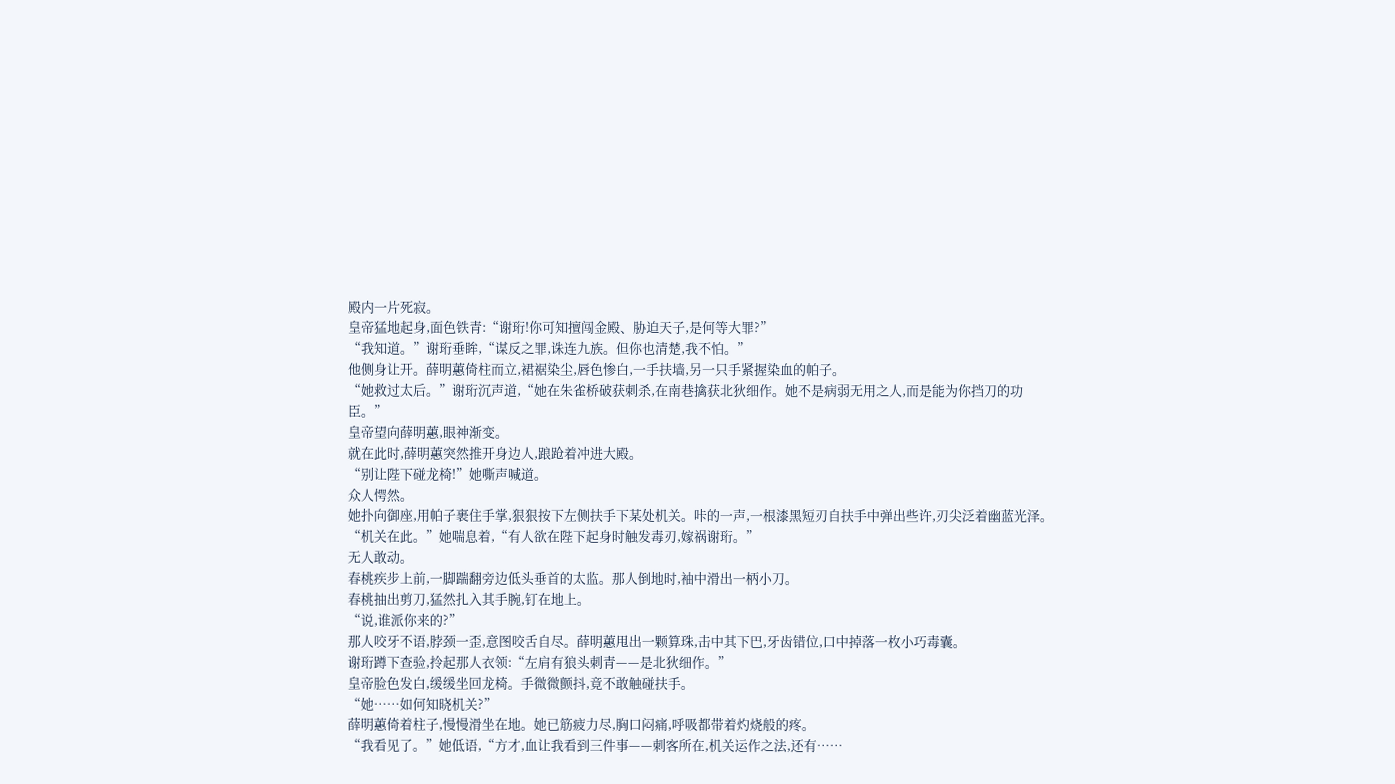殿内一片死寂。
皇帝猛地起身,面色铁青:“谢珩!你可知擅闯金殿、胁迫天子,是何等大罪?”
“我知道。”谢珩垂眸,“谋反之罪,诛连九族。但你也清楚,我不怕。”
他侧身让开。薛明蕙倚柱而立,裙裾染尘,唇色惨白,一手扶墙,另一只手紧握染血的帕子。
“她救过太后。”谢珩沉声道,“她在朱雀桥破获刺杀,在南巷擒获北狄细作。她不是病弱无用之人,而是能为你挡刀的功臣。”
皇帝望向薛明蕙,眼神渐变。
就在此时,薛明蕙突然推开身边人,踉跄着冲进大殿。
“别让陛下碰龙椅!”她嘶声喊道。
众人愕然。
她扑向御座,用帕子裹住手掌,狠狠按下左侧扶手下某处机关。咔的一声,一根漆黑短刃自扶手中弹出些许,刃尖泛着幽蓝光泽。
“机关在此。”她喘息着,“有人欲在陛下起身时触发毒刃,嫁祸谢珩。”
无人敢动。
春桃疾步上前,一脚踹翻旁边低头垂首的太监。那人倒地时,袖中滑出一柄小刀。
春桃抽出剪刀,猛然扎入其手腕,钉在地上。
“说,谁派你来的?”
那人咬牙不语,脖颈一歪,意图咬舌自尽。薛明蕙甩出一颗算珠,击中其下巴,牙齿错位,口中掉落一枚小巧毒囊。
谢珩蹲下查验,拎起那人衣领:“左肩有狼头刺青——是北狄细作。”
皇帝脸色发白,缓缓坐回龙椅。手微微颤抖,竟不敢触碰扶手。
“她……如何知晓机关?”
薛明蕙倚着柱子,慢慢滑坐在地。她已筋疲力尽,胸口闷痛,呼吸都带着灼烧般的疼。
“我看见了。”她低语,“方才,血让我看到三件事——刺客所在,机关运作之法,还有……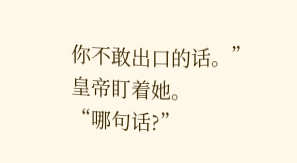你不敢出口的话。”
皇帝盯着她。
“哪句话?”